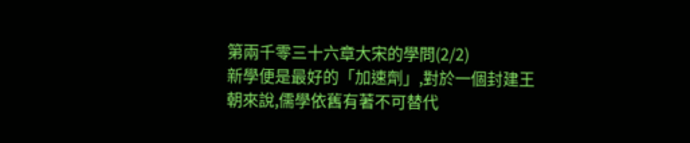第兩千零三十六章大宋的學問(2/2)
新學便是最好的「加速劑」,對於一個封建王朝來說,儒學依舊有著不可替代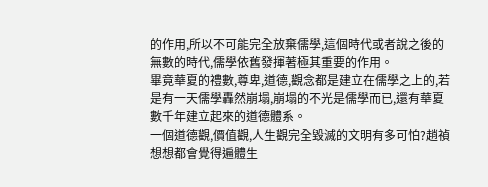的作用,所以不可能完全放棄儒學,這個時代或者說之後的無數的時代,儒學依舊發揮著極其重要的作用。
畢竟華夏的禮數,尊卑,道德,觀念都是建立在儒學之上的,若是有一天儒學轟然崩塌,崩塌的不光是儒學而已,還有華夏數千年建立起來的道德體系。
一個道德觀,價值觀,人生觀完全毀滅的文明有多可怕?趙禎想想都會覺得遍體生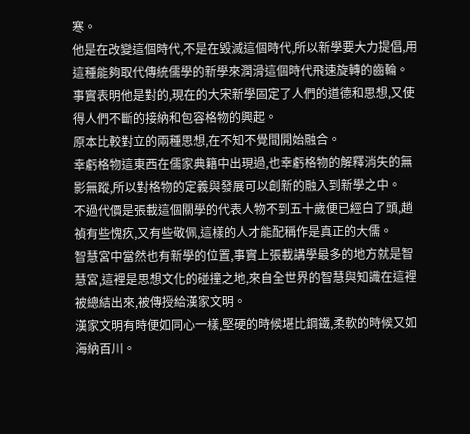寒。
他是在改變這個時代,不是在毀滅這個時代,所以新學要大力提倡,用這種能夠取代傳統儒學的新學來潤滑這個時代飛速旋轉的齒輪。
事實表明他是對的,現在的大宋新學固定了人們的道德和思想,又使得人們不斷的接納和包容格物的興起。
原本比較對立的兩種思想,在不知不覺間開始融合。
幸虧格物這東西在儒家典籍中出現過,也幸虧格物的解釋消失的無影無蹤,所以對格物的定義與發展可以創新的融入到新學之中。
不過代價是張載這個關學的代表人物不到五十歲便已經白了頭,趙禎有些愧疚,又有些敬佩,這樣的人才能配稱作是真正的大儒。
智慧宮中當然也有新學的位置,事實上張載講學最多的地方就是智慧宮,這裡是思想文化的碰撞之地,來自全世界的智慧與知識在這裡被總結出來,被傳授給漢家文明。
漢家文明有時便如同心一樣,堅硬的時候堪比鋼鐵,柔軟的時候又如海納百川。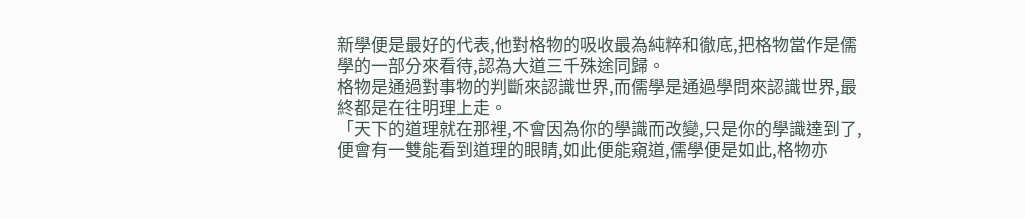新學便是最好的代表,他對格物的吸收最為純粹和徹底,把格物當作是儒學的一部分來看待,認為大道三千殊途同歸。
格物是通過對事物的判斷來認識世界,而儒學是通過學問來認識世界,最終都是在往明理上走。
「天下的道理就在那裡,不會因為你的學識而改變,只是你的學識達到了,便會有一雙能看到道理的眼睛,如此便能窺道,儒學便是如此,格物亦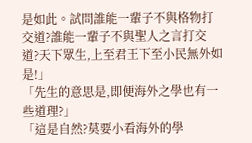是如此。試問誰能一輩子不與格物打交道?誰能一輩子不與聖人之言打交道?天下眾生,上至君王下至小民無外如是!」
「先生的意思是,即便海外之學也有一些道理?」
「這是自然?莫要小看海外的學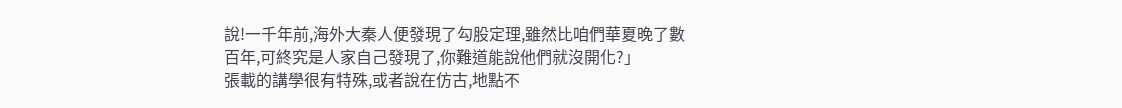說!一千年前,海外大秦人便發現了勾股定理,雖然比咱們華夏晚了數百年,可終究是人家自己發現了,你難道能說他們就沒開化?」
張載的講學很有特殊,或者說在仿古,地點不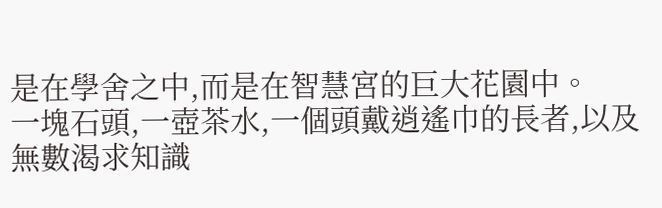是在學舍之中,而是在智慧宮的巨大花園中。
一塊石頭,一壺茶水,一個頭戴逍遙巾的長者,以及無數渴求知識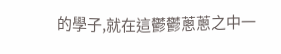的學子,就在這鬱鬱蔥蔥之中一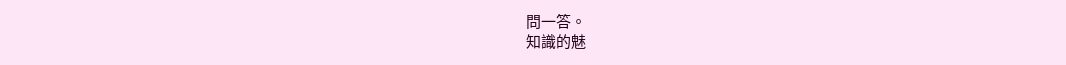問一答。
知識的魅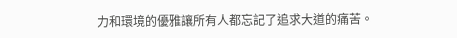力和環境的優雅讓所有人都忘記了追求大道的痛苦。